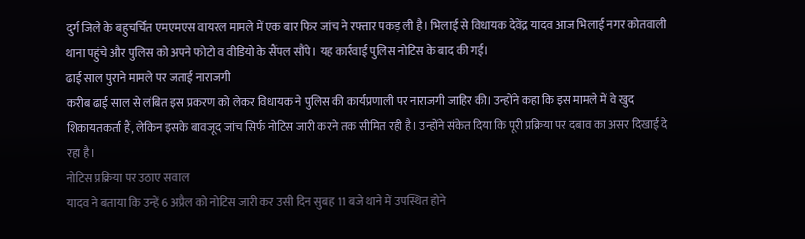दुर्ग जिले के बहुचर्चित एमएमएस वायरल मामले में एक बार फिर जांच ने रफ्तार पकड़ ली है। भिलाई से विधायक देवेंद्र यादव आज भिलाई नगर कोतवाली थाना पहुंचे और पुलिस को अपने फोटो व वीडियो के सैंपल सौंपे। यह कार्रवाई पुलिस नोटिस के बाद की गई।
ढाई साल पुराने मामले पर जताई नाराजगी
करीब ढाई साल से लंबित इस प्रकरण को लेकर विधायक ने पुलिस की कार्यप्रणाली पर नाराजगी जाहिर की। उन्होंने कहा कि इस मामले में वे खुद शिकायतकर्ता हैं, लेकिन इसके बावजूद जांच सिर्फ नोटिस जारी करने तक सीमित रही है। उन्होंने संकेत दिया कि पूरी प्रक्रिया पर दबाव का असर दिखाई दे रहा है।
नोटिस प्रक्रिया पर उठाए सवाल
यादव ने बताया कि उन्हें 6 अप्रैल को नोटिस जारी कर उसी दिन सुबह 11 बजे थाने में उपस्थित होने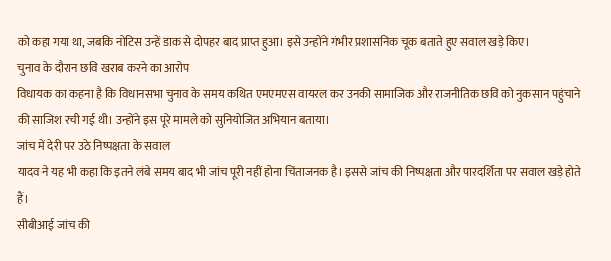को कहा गया था, जबकि नोटिस उन्हें डाक से दोपहर बाद प्राप्त हुआ। इसे उन्होंने गंभीर प्रशासनिक चूक बताते हुए सवाल खड़े किए।
चुनाव के दौरान छवि खराब करने का आरोप
विधायक का कहना है कि विधानसभा चुनाव के समय कथित एमएमएस वायरल कर उनकी सामाजिक और राजनीतिक छवि को नुकसान पहुंचाने की साजिश रची गई थी। उन्होंने इस पूरे मामले को सुनियोजित अभियान बताया।
जांच में देरी पर उठे निष्पक्षता के सवाल
यादव ने यह भी कहा कि इतने लंबे समय बाद भी जांच पूरी नहीं होना चिंताजनक है। इससे जांच की निष्पक्षता और पारदर्शिता पर सवाल खड़े होते हैं।
सीबीआई जांच की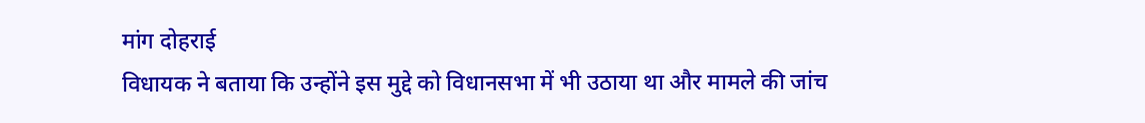मांग दोहराई
विधायक ने बताया कि उन्होंने इस मुद्दे को विधानसभा में भी उठाया था और मामले की जांच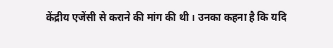केंद्रीय एजेंसी से कराने की मांग की थी। उनका कहना है कि यदि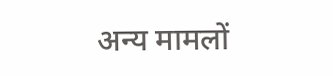अन्य मामलों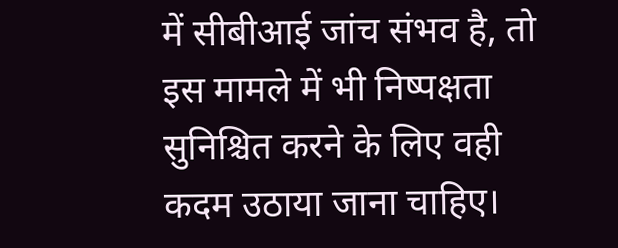में सीबीआई जांच संभव है, तो इस मामले में भी निष्पक्षता सुनिश्चित करने के लिए वही कदम उठाया जाना चाहिए।